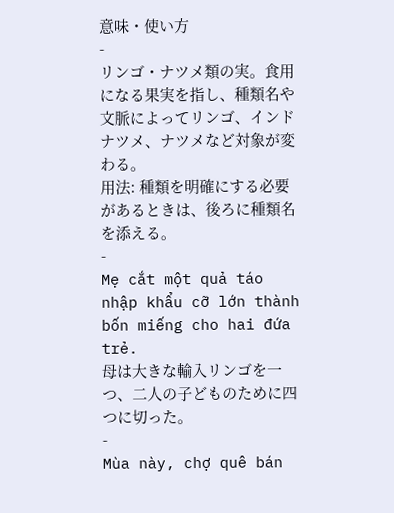意味・使い方
-
リンゴ・ナツメ類の実。食用になる果実を指し、種類名や文脈によってリンゴ、インドナツメ、ナツメなど対象が変わる。
用法: 種類を明確にする必要があるときは、後ろに種類名を添える。
-
Mẹ cắt một quả táo nhập khẩu cỡ lớn thành bốn miếng cho hai đứa trẻ.
母は大きな輸入リンゴを一つ、二人の子どものために四つに切った。
-
Mùa này, chợ quê bán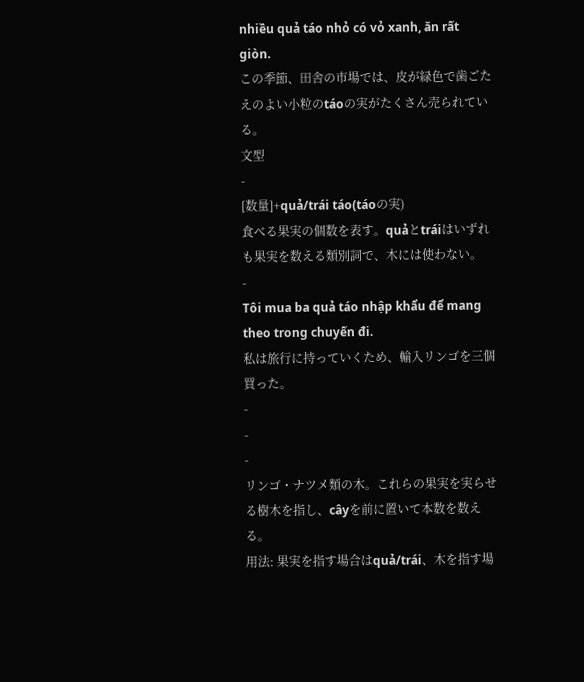nhiều quả táo nhỏ có vỏ xanh, ăn rất giòn.
この季節、田舎の市場では、皮が緑色で歯ごたえのよい小粒のtáoの実がたくさん売られている。
文型
-
[数量]+quả/trái táo(táoの実)
食べる果実の個数を表す。quảとtráiはいずれも果実を数える類別詞で、木には使わない。
-
Tôi mua ba quả táo nhập khẩu để mang theo trong chuyến đi.
私は旅行に持っていくため、輸入リンゴを三個買った。
-
-
-
リンゴ・ナツメ類の木。これらの果実を実らせる樹木を指し、câyを前に置いて本数を数える。
用法: 果実を指す場合はquả/trái、木を指す場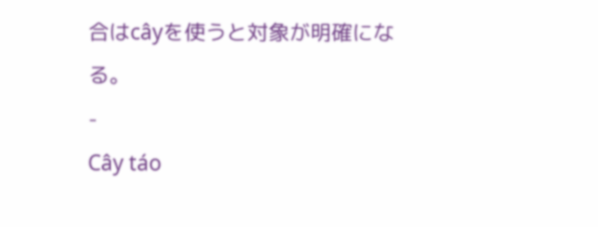合はcâyを使うと対象が明確になる。
-
Cây táo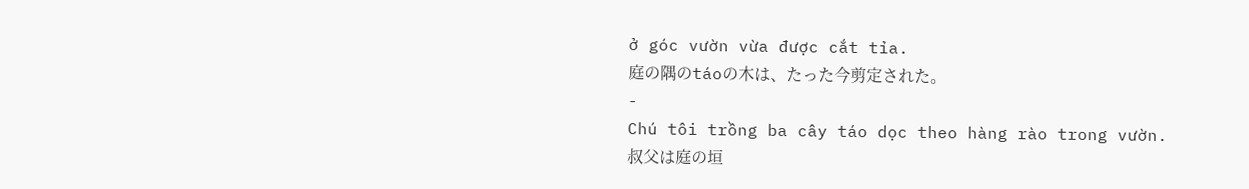ở góc vườn vừa được cắt tỉa.
庭の隅のtáoの木は、たった今剪定された。
-
Chú tôi trồng ba cây táo dọc theo hàng rào trong vườn.
叔父は庭の垣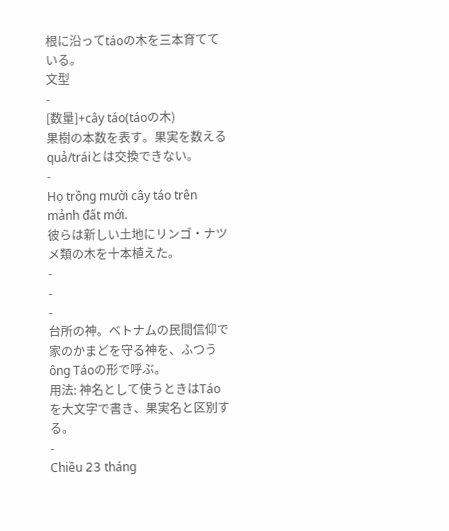根に沿ってtáoの木を三本育てている。
文型
-
[数量]+cây táo(táoの木)
果樹の本数を表す。果実を数えるquả/tráiとは交換できない。
-
Họ trồng mười cây táo trên mảnh đất mới.
彼らは新しい土地にリンゴ・ナツメ類の木を十本植えた。
-
-
-
台所の神。ベトナムの民間信仰で家のかまどを守る神を、ふつうông Táoの形で呼ぶ。
用法: 神名として使うときはTáoを大文字で書き、果実名と区別する。
-
Chiều 23 tháng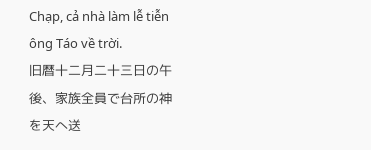Chạp, cả nhà làm lễ tiễn ông Táo về trời.
旧暦十二月二十三日の午後、家族全員で台所の神を天へ送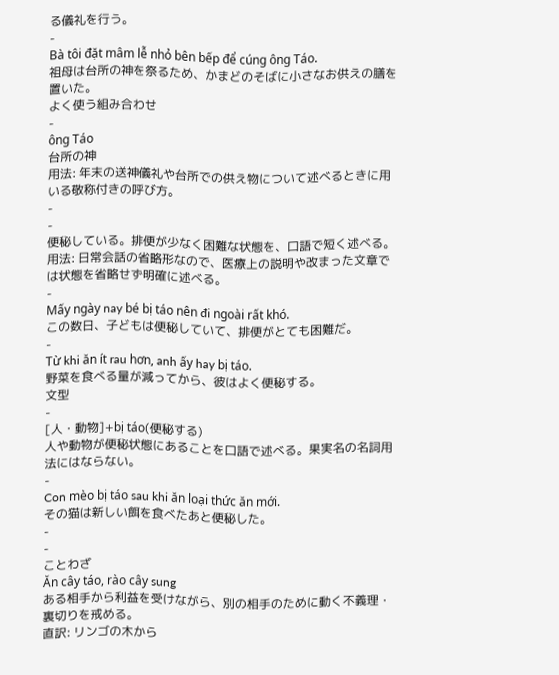る儀礼を行う。
-
Bà tôi đặt mâm lễ nhỏ bên bếp để cúng ông Táo.
祖母は台所の神を祭るため、かまどのそばに小さなお供えの膳を置いた。
よく使う組み合わせ
-
ông Táo
台所の神
用法: 年末の送神儀礼や台所での供え物について述べるときに用いる敬称付きの呼び方。
-
-
便秘している。排便が少なく困難な状態を、口語で短く述べる。
用法: 日常会話の省略形なので、医療上の説明や改まった文章では状態を省略せず明確に述べる。
-
Mấy ngày nay bé bị táo nên đi ngoài rất khó.
この数日、子どもは便秘していて、排便がとても困難だ。
-
Từ khi ăn ít rau hơn, anh ấy hay bị táo.
野菜を食べる量が減ってから、彼はよく便秘する。
文型
-
[人・動物]+bị táo(便秘する)
人や動物が便秘状態にあることを口語で述べる。果実名の名詞用法にはならない。
-
Con mèo bị táo sau khi ăn loại thức ăn mới.
その猫は新しい餌を食べたあと便秘した。
-
-
ことわざ
Ăn cây táo, rào cây sung
ある相手から利益を受けながら、別の相手のために動く不義理・裏切りを戒める。
直訳: リンゴの木から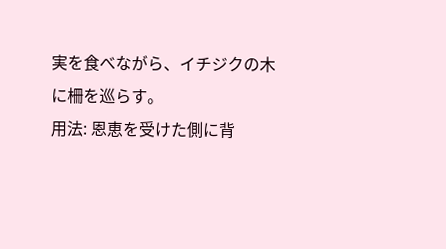実を食べながら、イチジクの木に柵を巡らす。
用法: 恩恵を受けた側に背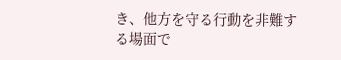き、他方を守る行動を非難する場面で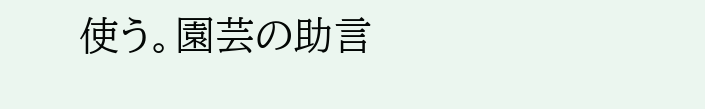使う。園芸の助言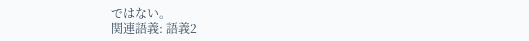ではない。
関連語義: 語義2